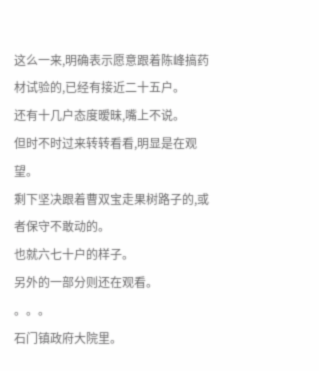这么一来,明确表示愿意跟着陈峰搞药材试验的,已经有接近二十五户。
还有十几户态度暧昧,嘴上不说。
但时不时过来转转看看,明显是在观望。
剩下坚决跟着曹双宝走果树路子的,或者保守不敢动的。
也就六七十户的样子。
另外的一部分则还在观看。
。。。
石门镇政府大院里。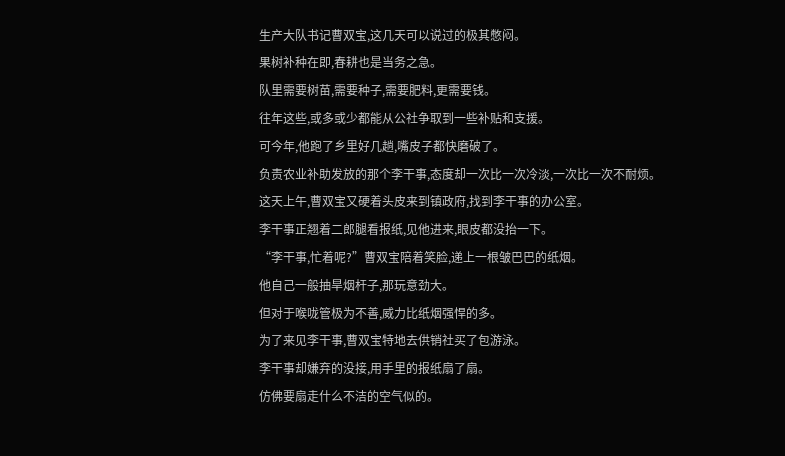生产大队书记曹双宝,这几天可以说过的极其憋闷。
果树补种在即,春耕也是当务之急。
队里需要树苗,需要种子,需要肥料,更需要钱。
往年这些,或多或少都能从公社争取到一些补贴和支援。
可今年,他跑了乡里好几趟,嘴皮子都快磨破了。
负责农业补助发放的那个李干事,态度却一次比一次冷淡,一次比一次不耐烦。
这天上午,曹双宝又硬着头皮来到镇政府,找到李干事的办公室。
李干事正翘着二郎腿看报纸,见他进来,眼皮都没抬一下。
“李干事,忙着呢?”曹双宝陪着笑脸,递上一根皱巴巴的纸烟。
他自己一般抽旱烟杆子,那玩意劲大。
但对于喉咙管极为不善,威力比纸烟强悍的多。
为了来见李干事,曹双宝特地去供销社买了包游泳。
李干事却嫌弃的没接,用手里的报纸扇了扇。
仿佛要扇走什么不洁的空气似的。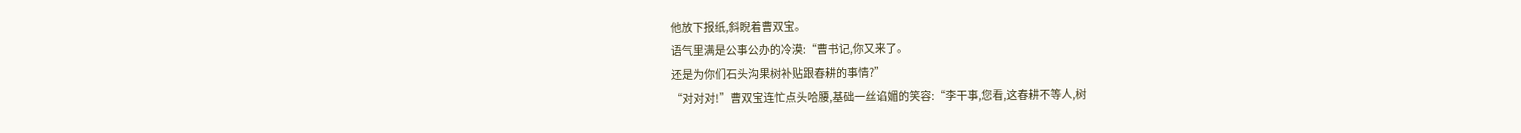他放下报纸,斜睨着曹双宝。
语气里满是公事公办的冷漠:“曹书记,你又来了。
还是为你们石头沟果树补贴跟春耕的事情?”
“对对对!”曹双宝连忙点头哈腰,基础一丝谄媚的笑容:“李干事,您看,这春耕不等人,树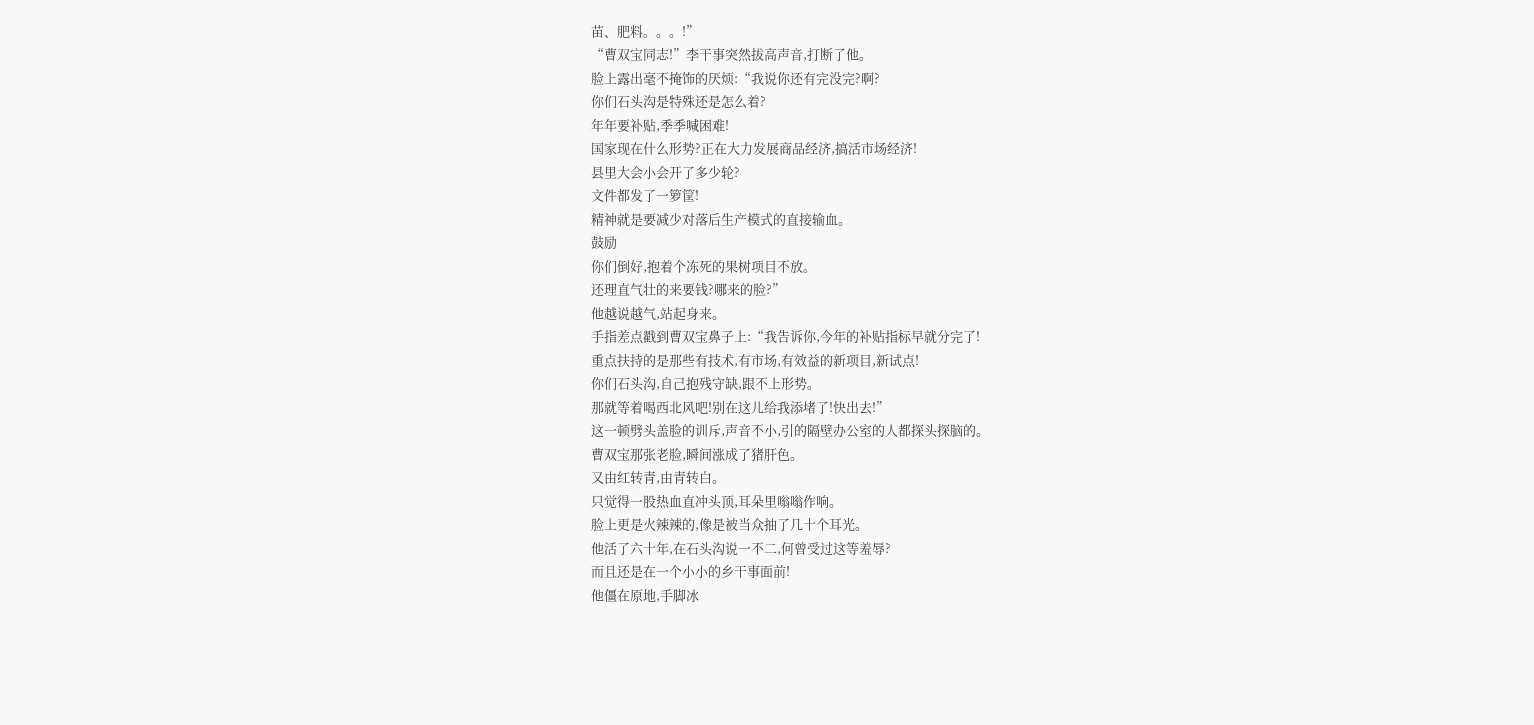苗、肥料。。。!”
“曹双宝同志!”李干事突然拔高声音,打断了他。
脸上露出毫不掩饰的厌烦:“我说你还有完没完?啊?
你们石头沟是特殊还是怎么着?
年年要补贴,季季喊困难!
国家现在什么形势?正在大力发展商品经济,搞活市场经济!
县里大会小会开了多少轮?
文件都发了一箩筐!
精神就是要减少对落后生产模式的直接输血。
鼓励
你们倒好,抱着个冻死的果树项目不放。
还理直气壮的来要钱?哪来的脸?”
他越说越气,站起身来。
手指差点戳到曹双宝鼻子上:“我告诉你,今年的补贴指标早就分完了!
重点扶持的是那些有技术,有市场,有效益的新项目,新试点!
你们石头沟,自己抱残守缺,跟不上形势。
那就等着喝西北风吧!别在这儿给我添堵了!快出去!”
这一顿劈头盖脸的训斥,声音不小,引的隔壁办公室的人都探头探脑的。
曹双宝那张老脸,瞬间涨成了猪肝色。
又由红转青,由青转白。
只觉得一股热血直冲头顶,耳朵里嗡嗡作响。
脸上更是火辣辣的,像是被当众抽了几十个耳光。
他活了六十年,在石头沟说一不二,何曾受过这等羞辱?
而且还是在一个小小的乡干事面前!
他僵在原地,手脚冰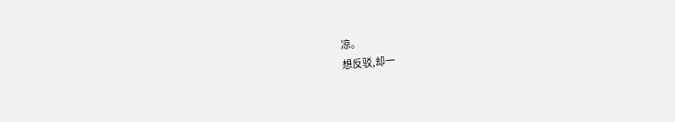凉。
想反驳,却一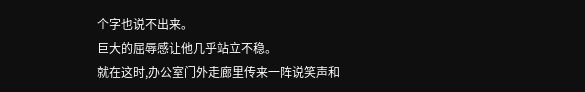个字也说不出来。
巨大的屈辱感让他几乎站立不稳。
就在这时,办公室门外走廊里传来一阵说笑声和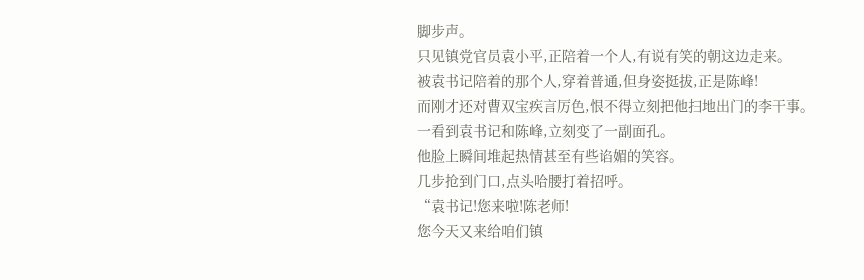脚步声。
只见镇党官员袁小平,正陪着一个人,有说有笑的朝这边走来。
被袁书记陪着的那个人,穿着普通,但身姿挺拔,正是陈峰!
而刚才还对曹双宝疾言厉色,恨不得立刻把他扫地出门的李干事。
一看到袁书记和陈峰,立刻变了一副面孔。
他脸上瞬间堆起热情甚至有些谄媚的笑容。
几步抢到门口,点头哈腰打着招呼。
“袁书记!您来啦!陈老师!
您今天又来给咱们镇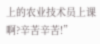上的农业技术员上课啊?辛苦辛苦!”